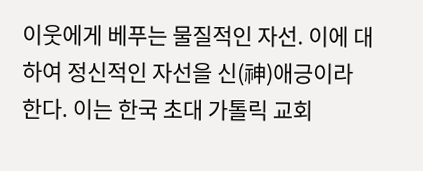이웃에게 베푸는 물질적인 자선. 이에 대하여 정신적인 자선을 신(神)애긍이라 한다. 이는 한국 초대 가톨릭 교회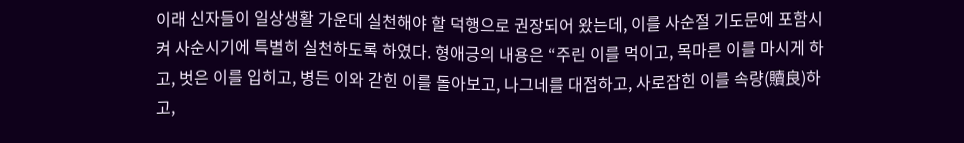이래 신자들이 일상생활 가운데 실천해야 할 덕행으로 권장되어 왔는데, 이를 사순절 기도문에 포함시켜 사순시기에 특별히 실천하도록 하였다. 형애긍의 내용은 “주린 이를 먹이고, 목마른 이를 마시게 하고, 벗은 이를 입히고, 병든 이와 갇힌 이를 돌아보고, 나그네를 대접하고, 사로잡힌 이를 속량(贖良)하고,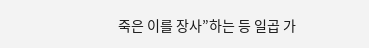죽은 이를 장사”하는 등 일곱 가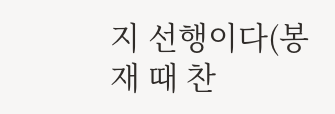지 선행이다(봉재 때 찬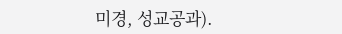미경, 성교공과).